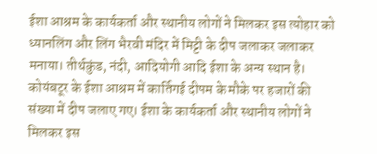ईशा आश्रम के कार्यकर्ता और स्थानीय लोगों ने मिलकर इस त्योहार को ध्यानलिंग और लिंग भैरवी मंदिर में मिट्टी के दीप जलाकर जलाकर मनाया। तीर्थकुंड, नंदी, आदियोगी आदि ईशा के अन्य स्थान है।
कोयंबटूर के ईशा आश्रम में कार्तिगई दीपम के मौके पर हजारों की संख्या में दीप जलाए गए। ईशा के कार्यकर्ता और स्थानीय लोगों ने मिलकर इस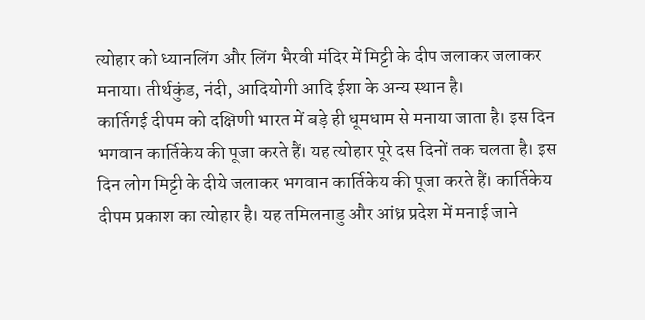त्योहार को ध्यानलिंग और लिंग भैरवी मंदिर में मिट्टी के दीप जलाकर जलाकर मनाया। तीर्थकुंड, नंदी, आदियोगी आदि ईशा के अन्य स्थान है।
कार्तिगई दीपम को दक्षिणी भारत में बड़े ही धूमधाम से मनाया जाता है। इस दिन भगवान कार्तिकेय की पूजा करते हैं। यह त्योहार पूरे दस दिनों तक चलता है। इस दिन लोग मिट्टी के दीये जलाकर भगवान कार्तिकेय की पूजा करते हैं। कार्तिकेय दीपम प्रकाश का त्योहार है। यह तमिलनाडु और आंध्र प्रदेश में मनाई जाने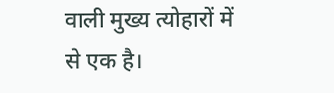वाली मुख्य त्योहारों में से एक है।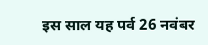इस साल यह पर्व 26 नवंबर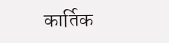कार्तिक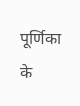पूर्णिका के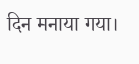दिन मनाया गया।